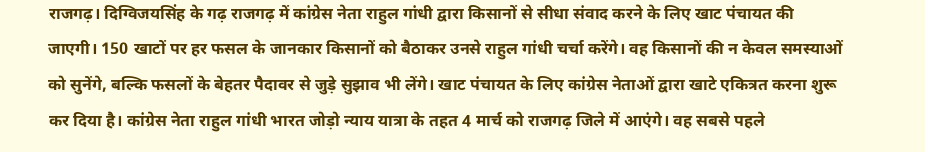राजगढ़। दिग्विजयसिंह के गढ़ राजगढ़ में कांग्रेस नेता राहुल गांधी द्वारा किसानों से सीधा संवाद करने के लिए खाट पंचायत की जाएगी। 150 खाटों पर हर फसल के जानकार किसानों को बैठाकर उनसे राहुल गांधी चर्चा करेंगे। वह किसानों की न केवल समस्याओं को सुनेंगे, बल्कि फसलों के बेहतर पैदावर से जुड़े सुझाव भी लेंगे। खाट पंचायत के लिए कांग्रेस नेताओं द्वारा खाटे एकित्रत करना शुरू कर दिया है। कांग्रेस नेता राहुल गांधी भारत जोड़ो न्याय यात्रा के तहत 4 मार्च को राजगढ़ जिले में आएंगे। वह सबसे पहले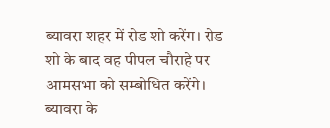ब्यावरा शहर में रोड शो करेंग। रोड शो के बाद वह पीपल चौराहे पर आमसभा को सम्बोधित करेंगे। ब्यावरा के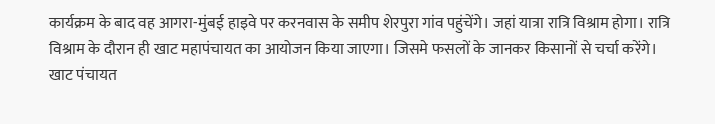कार्यक्रम के बाद वह आगरा-मुंबई हाइवे पर करनवास के समीप शेरपुरा गांव पहुंचेंगे। जहां यात्रा रात्रि विश्राम होगा। रात्रि विश्राम के दौरान ही खाट महापंचायत का आयोजन किया जाएगा। जिसमे फसलों के जानकर किसानों से चर्चा करेंगे। खाट पंचायत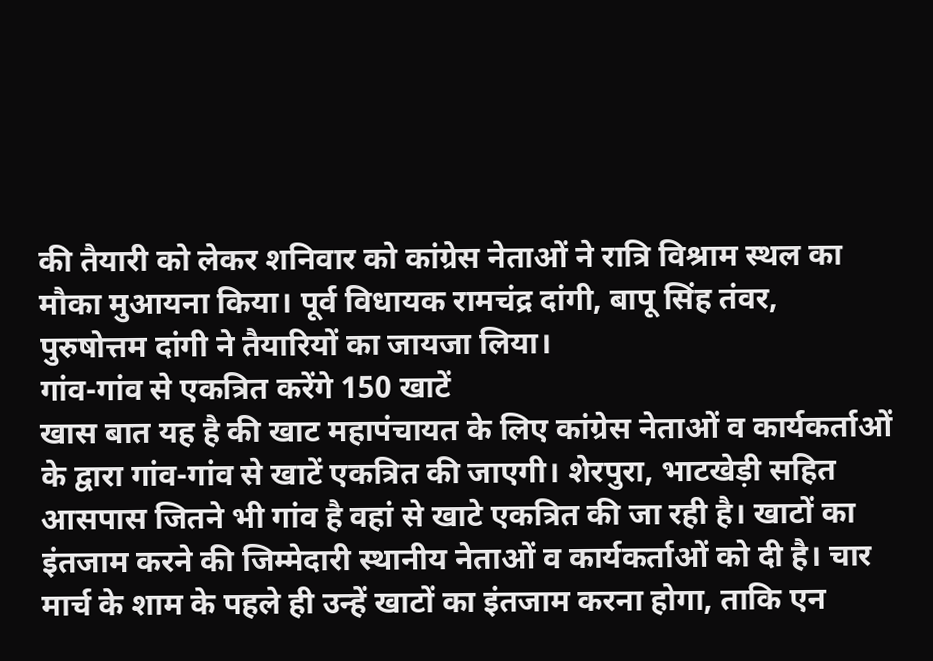की तैयारी को लेकर शनिवार को कांग्रेस नेताओं ने रात्रि विश्राम स्थल का मौका मुआयना किया। पूर्व विधायक रामचंद्र दांगी, बापू सिंह तंवर, पुरुषोत्तम दांगी ने तैयारियों का जायजा लिया।
गांव-गांव से एकत्रित करेंगे 150 खाटें
खास बात यह है की खाट महापंचायत के लिए कांग्रेस नेताओं व कार्यकर्ताओं के द्वारा गांव-गांव से खाटें एकत्रित की जाएगी। शेरपुरा, भाटखेड़ी सहित आसपास जितने भी गांव है वहां से खाटे एकत्रित की जा रही है। खाटों का इंतजाम करने की जिम्मेदारी स्थानीय नेताओं व कार्यकर्ताओं को दी है। चार मार्च के शाम के पहले ही उन्हें खाटों का इंतजाम करना होगा, ताकि एन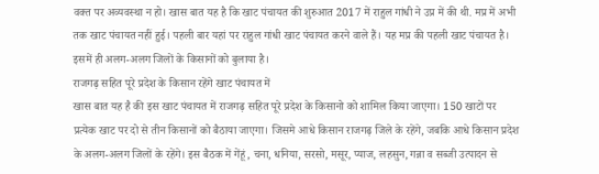वक्त पर अव्यवस्था न हो। खास बात यह है कि खाट पंचायत की शुरुआत 2017 में राहुल गांधी ने उप्र में की थी. मप्र में अभी तक खाट पंचायत नहीं हुई। पहली बार यहां पर राहुल गांधी खाट पंचायत करने वाले हैं। यह मप्र की पहली खाट पंचायत है। इसमें ही अलग-अलग जिलों के किसानों को बुलाया है।
राजगढ़ सहित पूरे प्रदेश के किसान रहेंगे खाट पंचायत में
खास बात यह है की इस खाट पंचायत में राजगढ़ सहित पूरे प्रदेश के किसानो को शामिल किया जाएगा। 150 खाटों पर प्रत्येक खाट पर दो से तीन किसानों को बैठाया जाएगा। जिसमे आधे किसान राजगढ़ जिले के रहेंगे, जबकि आधे किसान प्रदेश के अलग-अलग जिलों के रहेंगे। इस बैठक में गेंहूं, चना, धनिया, सरसो, मसूर, प्याज, लहसुन, गन्ना व सब्जी उत्पादन से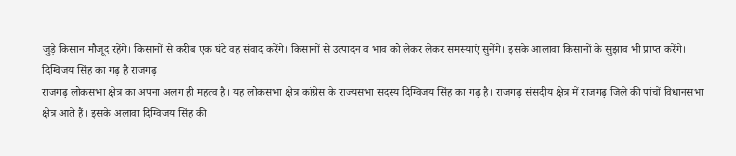जुड़े किसान मौजूद रहेंगे। किसानों से करीब एक घंटे वह संवाद करेंगे। किसानों से उत्पादन व भाव को लेकर लेकर समस्याएं सुनेंगे। इसके आलावा किसानों के सुझाव भी प्राप्त करेंगे।
दिग्विजय सिंह का गढ़ है राजगढ़
राजगढ़ लोकसभा क्षेत्र का अपना अलग ही महत्व है। यह लोकसभा क्षेत्र कांग्रेस के राज्यसभा सदस्य दिग्विजय सिंह का गढ़ है। राजगढ़ संसदीय क्षेत्र में राजगढ़ जिले की पांचों विधानसभा क्षेत्र आते हैं। इसके अलावा दिग्विजय सिंह की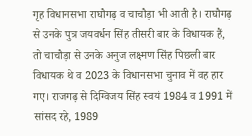गृह विधानसभा राघौगढ़ व चाचौड़ा भी आती है। राघौगढ़ से उनके पुत्र जयवर्धन सिंह तीसरी बार के विधायक हैं, तो चाचौड़ा से उनके अनुज लक्ष्मण सिंह पिछली बार विधायक थे व 2023 के विधानसभा चुनाव में वह हार गए। राजगढ़ से दिग्विजय सिंह स्वयं 1984 व 1991 में सांसद रहे, 1989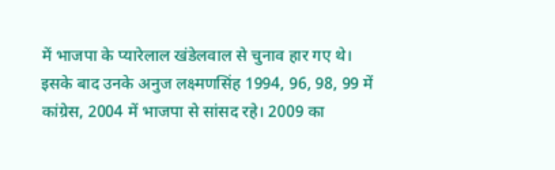में भाजपा के प्यारेलाल खंडेलवाल से चुनाव हार गए थे। इसके बाद उनके अनुज लक्ष्मणसिंह 1994, 96, 98, 99 में कांग्रेस, 2004 में भाजपा से सांसद रहे। 2009 का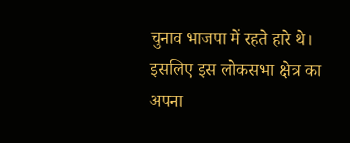चुनाव भाजपा में रहते हारे थे। इसलिए इस लोकसभा क्षेत्र का अपना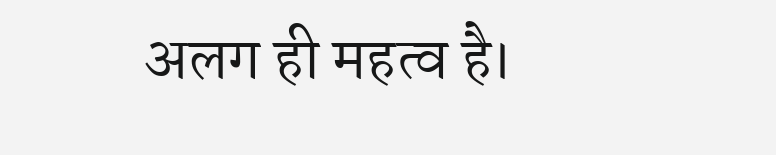अलग ही महत्व है।